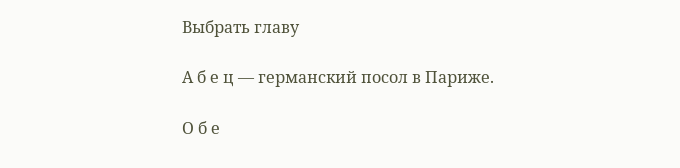Выбрать главу

А б е ц — германский посол в Париже.

О б е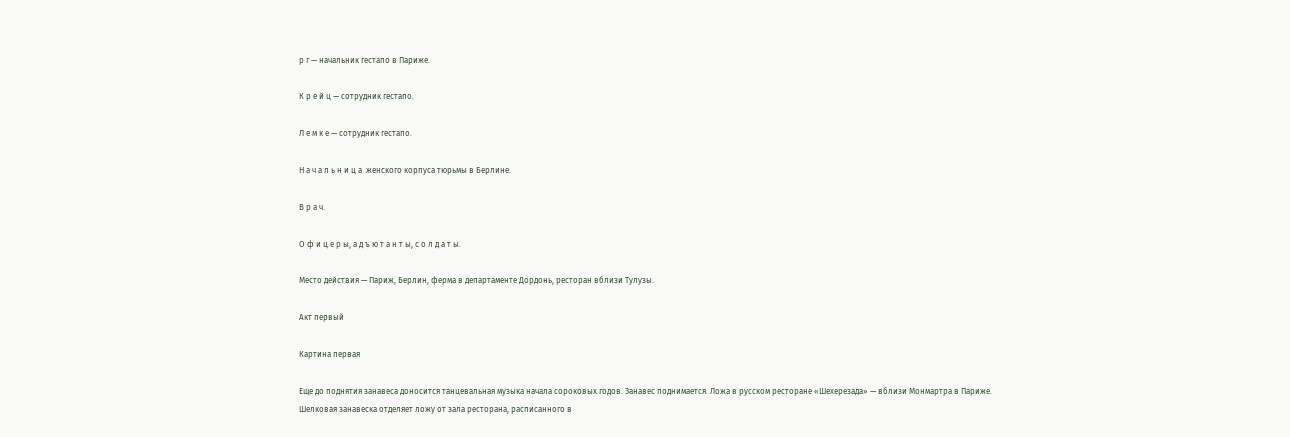р г — начальник гестапо в Париже.

К р е й ц — сотрудник гестапо.

Л е м к е — сотрудник гестапо.

Н а ч а л ь н и ц а  женского корпуса тюрьмы в Берлине.

В р а ч.

О ф и ц е р ы, а д ъ ю т а н т ы, с о л д а т ы.

Место действия — Париж, Берлин, ферма в департаменте Дордонь, ресторан вблизи Тулузы.

Акт первый

Картина первая

Еще до поднятия занавеса доносится танцевальная музыка начала сороковых годов. Занавес поднимается. Ложа в русском ресторане «Шехерезада» — вблизи Монмартра в Париже. Шелковая занавеска отделяет ложу от зала ресторана, расписанного в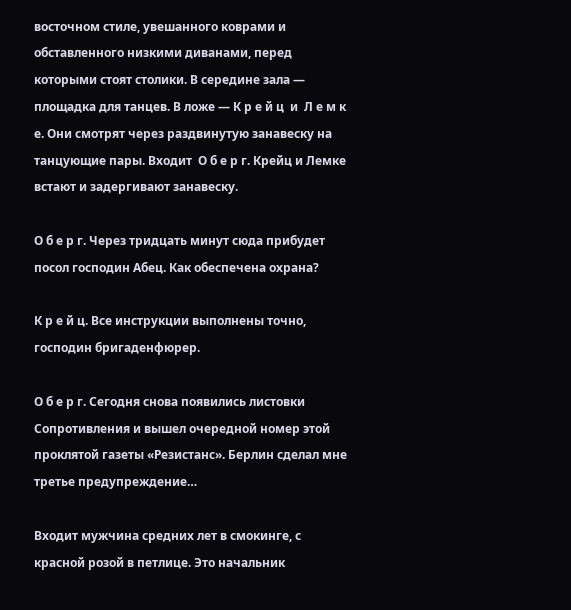восточном стиле, увешанного коврами и обставленного низкими диванами, перед которыми стоят столики. В середине зала — площадка для танцев. В ложе — К р е й ц  и  Л е м к е. Они смотрят через раздвинутую занавеску на танцующие пары. Входит  О б е р г. Крейц и Лемке встают и задергивают занавеску.

О б е р г. Через тридцать минут сюда прибудет посол господин Абец. Как обеспечена охрана?

К р е й ц. Все инструкции выполнены точно, господин бригаденфюрер.

О б е р г. Сегодня снова появились листовки Сопротивления и вышел очередной номер этой проклятой газеты «Резистанс». Берлин сделал мне третье предупреждение…

Входит мужчина средних лет в смокинге, с красной розой в петлице. Это начальник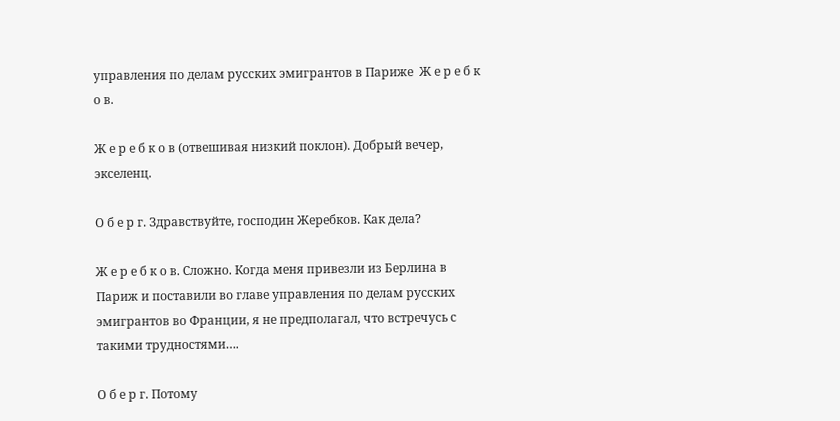управления по делам русских эмигрантов в Париже  Ж е р е б к о в.

Ж е р е б к о в (отвешивая низкий поклон). Добрый вечер, экселенц.

О б е р г. Здравствуйте, господин Жеребков. Как дела?

Ж е р е б к о в. Сложно. Когда меня привезли из Берлина в Париж и поставили во главе управления по делам русских эмигрантов во Франции, я не предполагал, что встречусь с такими трудностями….

О б е р г. Потому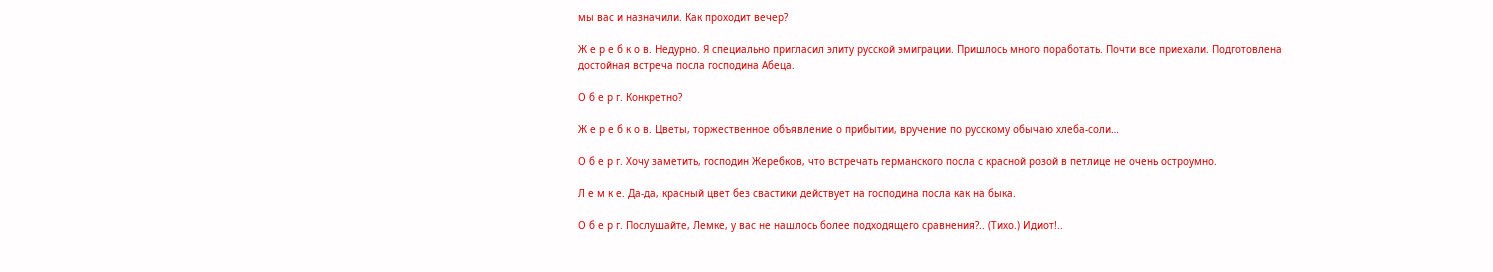мы вас и назначили. Как проходит вечер?

Ж е р е б к о в. Недурно. Я специально пригласил элиту русской эмиграции. Пришлось много поработать. Почти все приехали. Подготовлена достойная встреча посла господина Абеца.

О б е р г. Конкретно?

Ж е р е б к о в. Цветы, торжественное объявление о прибытии, вручение по русскому обычаю хлеба-соли…

О б е р г. Хочу заметить, господин Жеребков, что встречать германского посла с красной розой в петлице не очень остроумно.

Л е м к е. Да-да, красный цвет без свастики действует на господина посла как на быка.

О б е р г. Послушайте, Лемке, у вас не нашлось более подходящего сравнения?.. (Тихо.) Идиот!..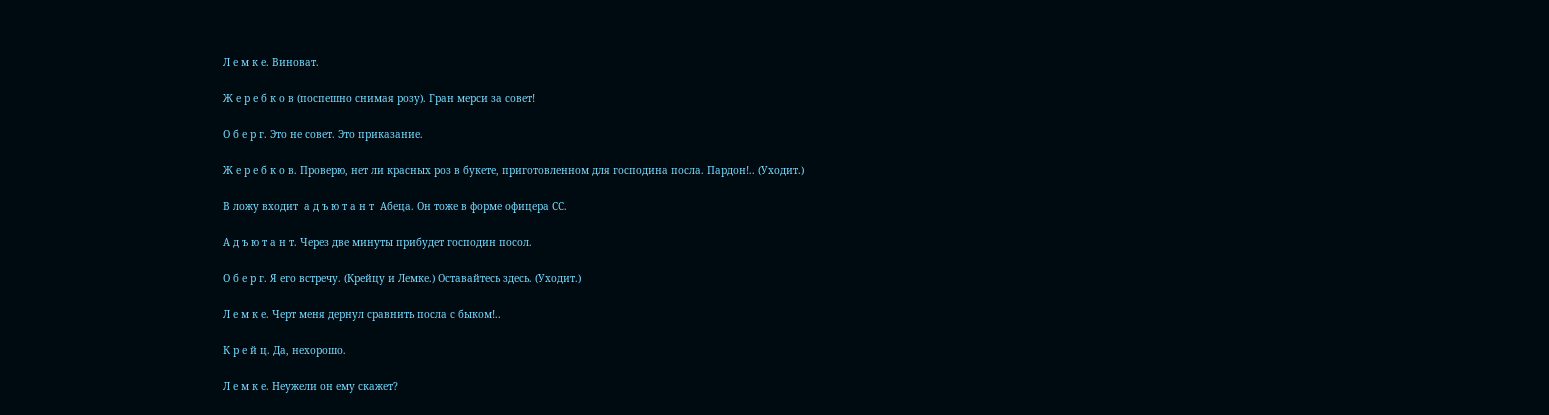Л е м к е. Виноват.

Ж е р е б к о в (поспешно снимая розу). Гран мерси за совет!

О б е р г. Это не совет. Это приказание.

Ж е р е б к о в. Проверю, нет ли красных роз в букете, приготовленном для господина посла. Пардон!.. (Уходит.)

В ложу входит  а д ъ ю т а н т  Абеца. Он тоже в форме офицера СС.

А д ъ ю т а н т. Через две минуты прибудет господин посол.

О б е р г. Я его встречу. (Крейцу и Лемке.) Оставайтесь здесь. (Уходит.)

Л е м к е. Черт меня дернул сравнить посла с быком!..

К р е й ц. Да, нехорошо.

Л е м к е. Неужели он ему скажет?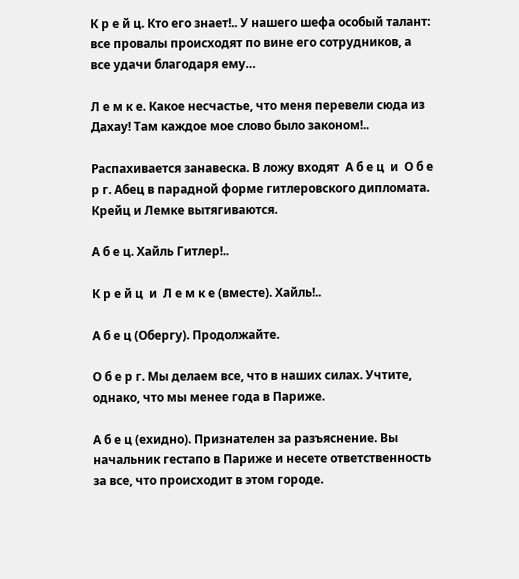К р е й ц. Кто его знает!.. У нашего шефа особый талант: все провалы происходят по вине его сотрудников, а все удачи благодаря ему…

Л е м к е. Какое несчастье, что меня перевели сюда из Дахау! Там каждое мое слово было законом!..

Распахивается занавеска. В ложу входят  А б е ц  и  О б е р г. Абец в парадной форме гитлеровского дипломата. Крейц и Лемке вытягиваются.

А б е ц. Хайль Гитлер!..

К р е й ц  и  Л е м к е (вместе). Хайль!..

А б е ц (Обергу). Продолжайте.

О б е р г. Мы делаем все, что в наших силах. Учтите, однако, что мы менее года в Париже.

А б е ц (ехидно). Признателен за разъяснение. Вы начальник гестапо в Париже и несете ответственность за все, что происходит в этом городе.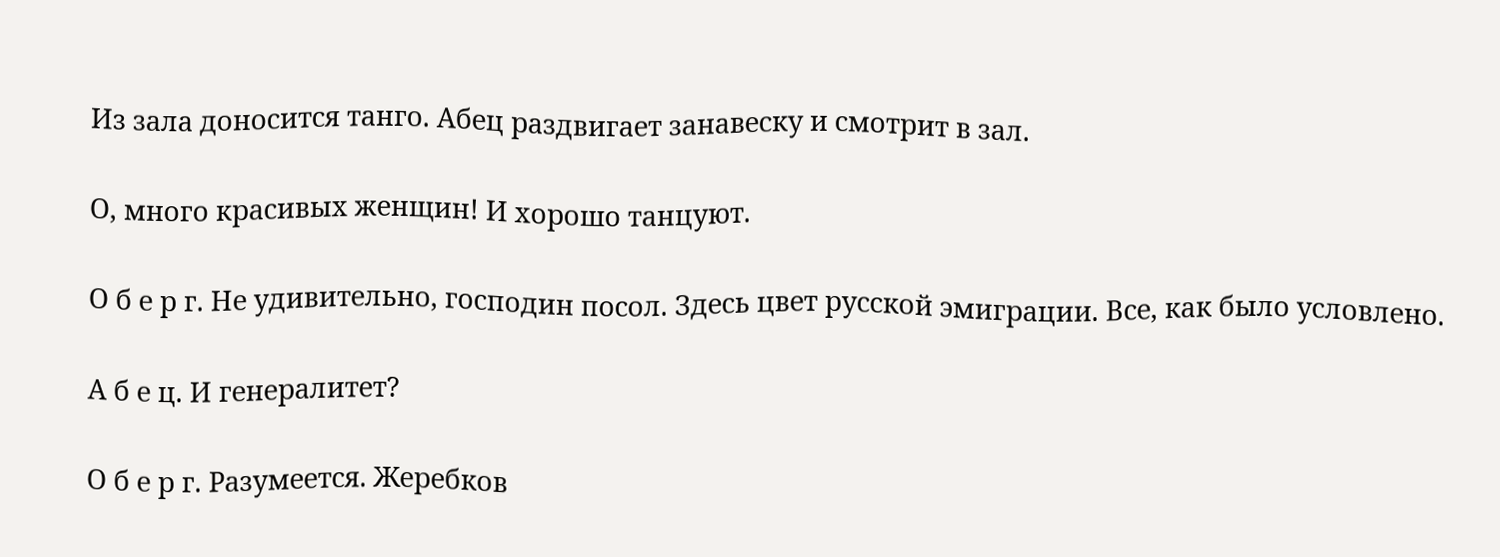Из зала доносится танго. Абец раздвигает занавеску и смотрит в зал.

О, много красивых женщин! И хорошо танцуют.

О б е р г. Не удивительно, господин посол. Здесь цвет русской эмиграции. Все, как было условлено.

А б е ц. И генералитет?

О б е р г. Разумеется. Жеребков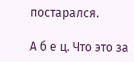постарался.

А б е ц. Что это за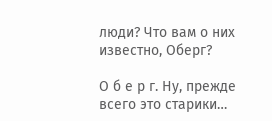люди? Что вам о них известно, Оберг?

О б е р г. Ну, прежде всего это старики…